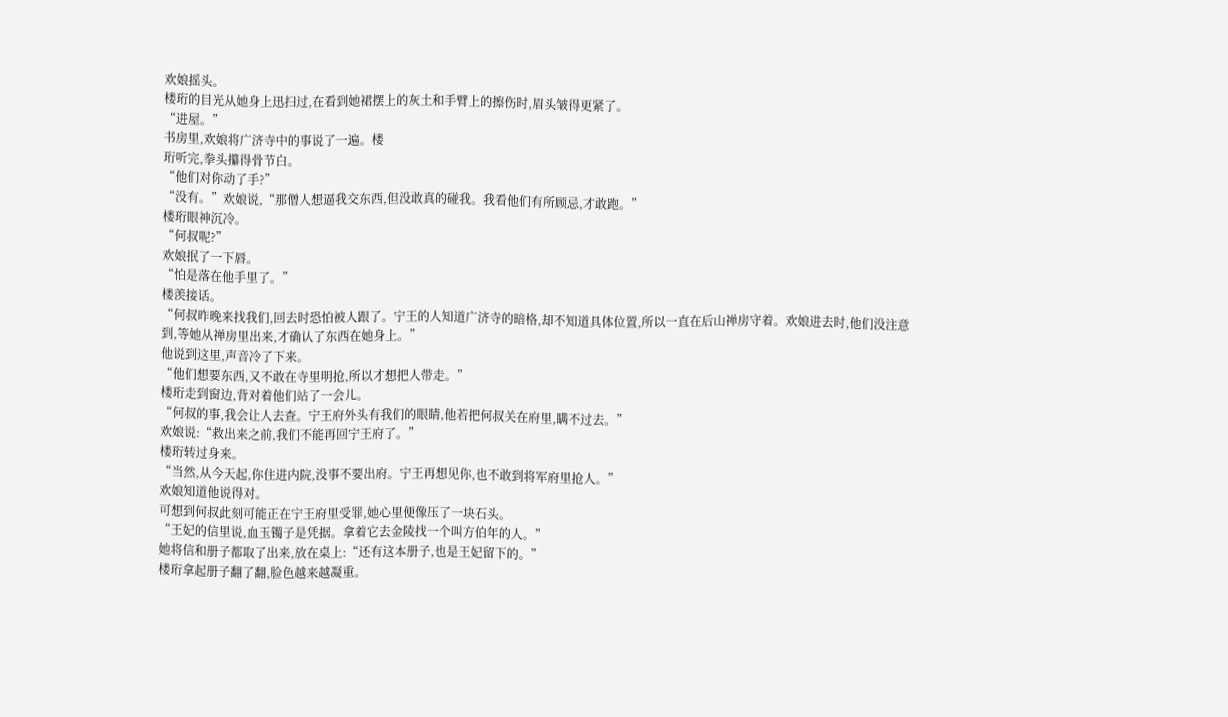欢娘摇头。
楼珩的目光从她身上迅扫过,在看到她裙摆上的灰土和手臂上的擦伤时,眉头皱得更紧了。
“进屋。”
书房里,欢娘将广济寺中的事说了一遍。楼
珩听完,拳头攥得骨节白。
“他们对你动了手?”
“没有。”欢娘说,“那僧人想逼我交东西,但没敢真的碰我。我看他们有所顾忌,才敢跑。”
楼珩眼神沉冷。
“何叔呢?”
欢娘抿了一下唇。
“怕是落在他手里了。”
楼羡接话。
“何叔昨晚来找我们,回去时恐怕被人跟了。宁王的人知道广济寺的暗格,却不知道具体位置,所以一直在后山禅房守着。欢娘进去时,他们没注意到,等她从禅房里出来,才确认了东西在她身上。”
他说到这里,声音冷了下来。
“他们想要东西,又不敢在寺里明抢,所以才想把人带走。”
楼珩走到窗边,背对着他们站了一会儿。
“何叔的事,我会让人去查。宁王府外头有我们的眼睛,他若把何叔关在府里,瞒不过去。”
欢娘说:“救出来之前,我们不能再回宁王府了。”
楼珩转过身来。
“当然,从今天起,你住进内院,没事不要出府。宁王再想见你,也不敢到将军府里抢人。”
欢娘知道他说得对。
可想到何叔此刻可能正在宁王府里受罪,她心里便像压了一块石头。
“王妃的信里说,血玉镯子是凭据。拿着它去金陵找一个叫方伯年的人。”
她将信和册子都取了出来,放在桌上:“还有这本册子,也是王妃留下的。”
楼珩拿起册子翻了翻,脸色越来越凝重。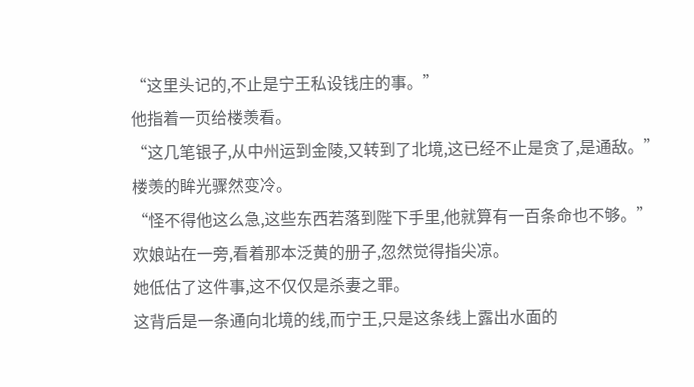“这里头记的,不止是宁王私设钱庄的事。”
他指着一页给楼羡看。
“这几笔银子,从中州运到金陵,又转到了北境,这已经不止是贪了,是通敌。”
楼羡的眸光骤然变冷。
“怪不得他这么急,这些东西若落到陛下手里,他就算有一百条命也不够。”
欢娘站在一旁,看着那本泛黄的册子,忽然觉得指尖凉。
她低估了这件事,这不仅仅是杀妻之罪。
这背后是一条通向北境的线,而宁王,只是这条线上露出水面的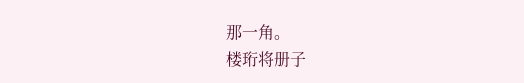那一角。
楼珩将册子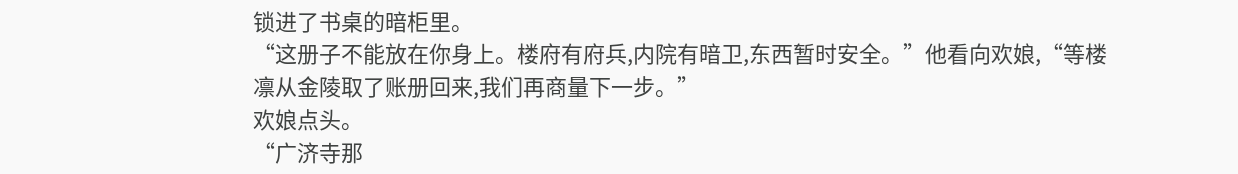锁进了书桌的暗柜里。
“这册子不能放在你身上。楼府有府兵,内院有暗卫,东西暂时安全。”他看向欢娘,“等楼凛从金陵取了账册回来,我们再商量下一步。”
欢娘点头。
“广济寺那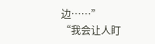边……”
“我会让人盯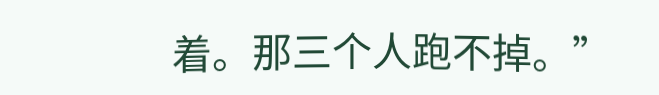着。那三个人跑不掉。”